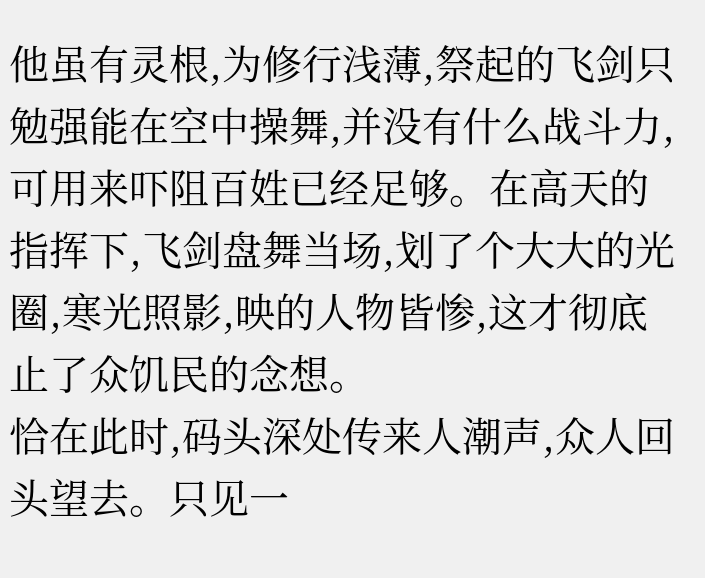他虽有灵根,为修行浅薄,祭起的飞剑只勉强能在空中操舞,并没有什么战斗力,可用来吓阻百姓已经足够。在高天的指挥下,飞剑盘舞当场,划了个大大的光圈,寒光照影,映的人物皆惨,这才彻底止了众饥民的念想。
恰在此时,码头深处传来人潮声,众人回头望去。只见一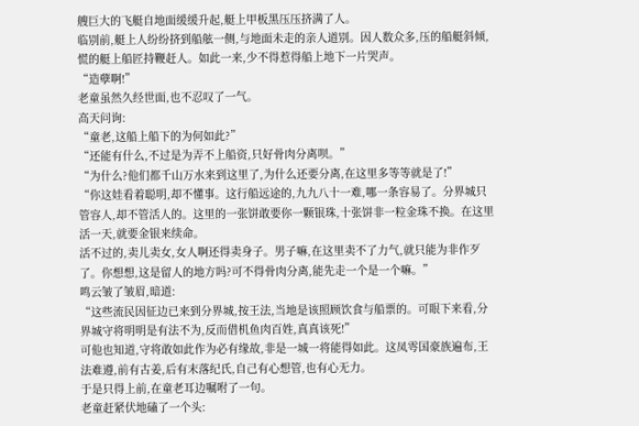艘巨大的飞艇自地面缓缓升起,艇上甲板黑压压挤满了人。
临别前,艇上人纷纷挤到船舷一侧,与地面未走的亲人道别。因人数众多,压的船艇斜倾,慌的艇上船匠持鞭赶人。如此一来,少不得惹得船上地下一片哭声。
“造孽啊!”
老童虽然久经世面,也不忍叹了一气。
高天问询:
“童老,这船上船下的为何如此?”
“还能有什么,不过是为弄不上船资,只好骨肉分离呗。”
“为什么?他们都千山万水来到这里了,为什么还要分离,在这里多等等就是了!”
“你这娃看着聪明,却不懂事。这行船远途的,九九八十一难,哪一条容易了。分界城只管容人,却不管活人的。这里的一张饼敢要你一颗银珠,十张饼非一粒金珠不换。在这里活一天,就要金银来续命。
活不过的,卖儿卖女,女人啊还得卖身子。男子嘛,在这里卖不了力气,就只能为非作歹了。你想想,这是留人的地方吗?可不得骨肉分离,能先走一个是一个嘛。”
鸣云皱了皱眉,暗道:
“这些流民因征边已来到分界城,按王法,当地是该照顾饮食与船票的。可眼下来看,分界城守将明明是有法不为,反而借机鱼肉百姓,真真该死!”
可他也知道,守将敢如此作为必有缘故,非是一城一将能得如此。这凤雩国豪族遍布,王法难遵,前有古姜,后有末落纪氏,自己有心想管,也有心无力。
于是只得上前,在童老耳边嘱咐了一句。
老童赶紧伏地磕了一个头: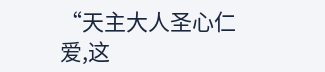“天主大人圣心仁爱,这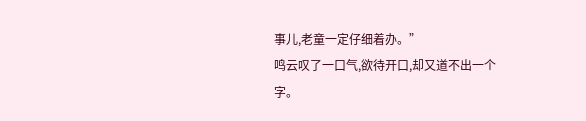事儿,老童一定仔细着办。”
鸣云叹了一口气,欲待开口,却又道不出一个字。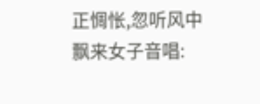正惆怅,忽听风中飘来女子音唱: